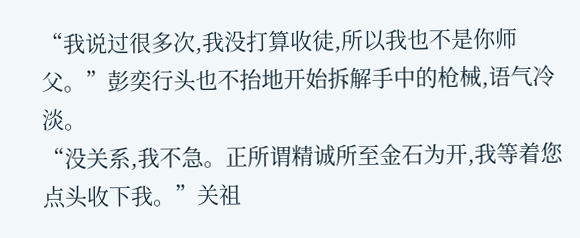“我说过很多次,我没打算收徒,所以我也不是你师父。”彭奕行头也不抬地开始拆解手中的枪械,语气冷淡。
“没关系,我不急。正所谓精诚所至金石为开,我等着您点头收下我。”关祖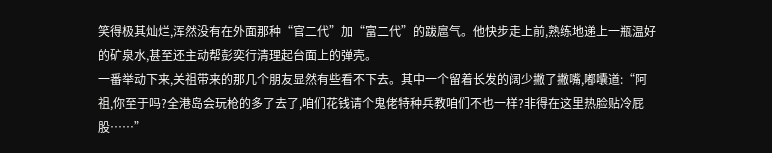笑得极其灿烂,浑然没有在外面那种“官二代”加“富二代”的跋扈气。他快步走上前,熟练地递上一瓶温好的矿泉水,甚至还主动帮彭奕行清理起台面上的弹壳。
一番举动下来,关祖带来的那几个朋友显然有些看不下去。其中一个留着长发的阔少撇了撇嘴,嘟囔道:“阿祖,你至于吗?全港岛会玩枪的多了去了,咱们花钱请个鬼佬特种兵教咱们不也一样?非得在这里热脸贴冷屁股……”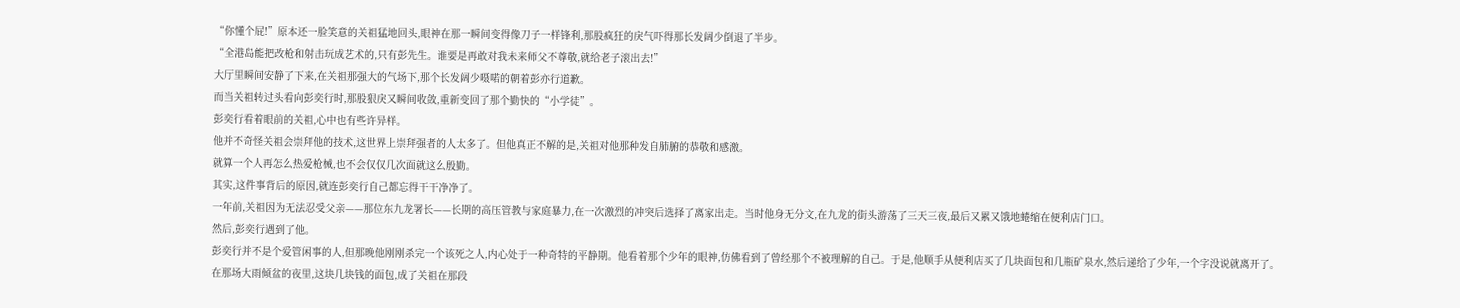“你懂个屁!”原本还一脸笑意的关祖猛地回头,眼神在那一瞬间变得像刀子一样锋利,那股疯狂的戾气吓得那长发阔少倒退了半步。
“全港岛能把改枪和射击玩成艺术的,只有彭先生。谁要是再敢对我未来师父不尊敬,就给老子滚出去!”
大厅里瞬间安静了下来,在关祖那强大的气场下,那个长发阔少嗫喏的朝着彭亦行道歉。
而当关祖转过头看向彭奕行时,那股狠戾又瞬间收敛,重新变回了那个勤快的“小学徒”。
彭奕行看着眼前的关祖,心中也有些许异样。
他并不奇怪关祖会崇拜他的技术,这世界上崇拜强者的人太多了。但他真正不解的是,关祖对他那种发自肺腑的恭敬和感激。
就算一个人再怎么热爱枪械,也不会仅仅几次面就这么殷勤。
其实,这件事背后的原因,就连彭奕行自己都忘得干干净净了。
一年前,关祖因为无法忍受父亲——那位东九龙署长——长期的高压管教与家庭暴力,在一次激烈的冲突后选择了离家出走。当时他身无分文,在九龙的街头游荡了三天三夜,最后又累又饿地蜷缩在便利店门口。
然后,彭奕行遇到了他。
彭奕行并不是个爱管闲事的人,但那晚他刚刚杀完一个该死之人,内心处于一种奇特的平静期。他看着那个少年的眼神,仿佛看到了曾经那个不被理解的自己。于是,他顺手从便利店买了几块面包和几瓶矿泉水,然后递给了少年,一个字没说就离开了。
在那场大雨倾盆的夜里,这块几块钱的面包,成了关祖在那段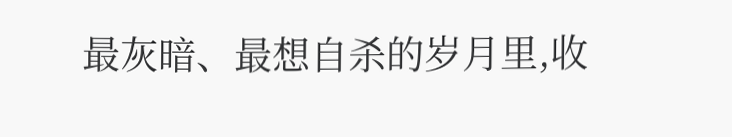最灰暗、最想自杀的岁月里,收